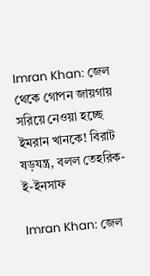Imran Khan: জেল থেকে গোপন জায়গায় সরিয়ে নেওয়া হচ্ছে ইমরান খানকে! বিরাট ষড়যন্ত্র, বলল তেহরিক-ই-ইনসাফ

Imran Khan: জেল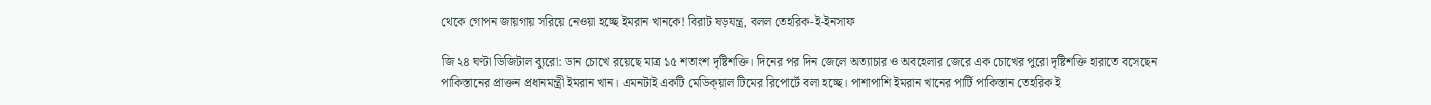থেকে গোপন জায়গায় সরিয়ে নেওয়া হচ্ছে ইমরান খানকে! বিরাট ষড়যন্ত্র, বলল তেহরিক-ই-ইনসাফ

জি ২৪ ঘণ্টা ডিজিটাল ব্যুরো: ডান চোখে রয়েছে মাত্র ১৫ শতাংশ দৃষ্টিশক্তি। দিনের পর দিন জেলে অত্যাচার ও অবহেলার জেরে এক চোখের পুরো দৃষ্টিশক্তি হারাতে বসেছেন পাকিস্তানের প্রাক্তন প্রধানমন্ত্রী ইমরান খান। এমনটাই একটি মেডিক্য়াল টিমের রিপোর্টে বলা হচ্ছে। পাশাপাশি ইমরান খানের পার্টি পাকিস্তান তেহরিক ই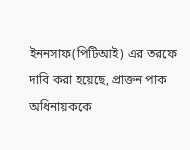ইননসাফ(পিটিআই) এর তরফে দাবি করা হয়েছে, প্রাক্তন পাক অধিনায়ককে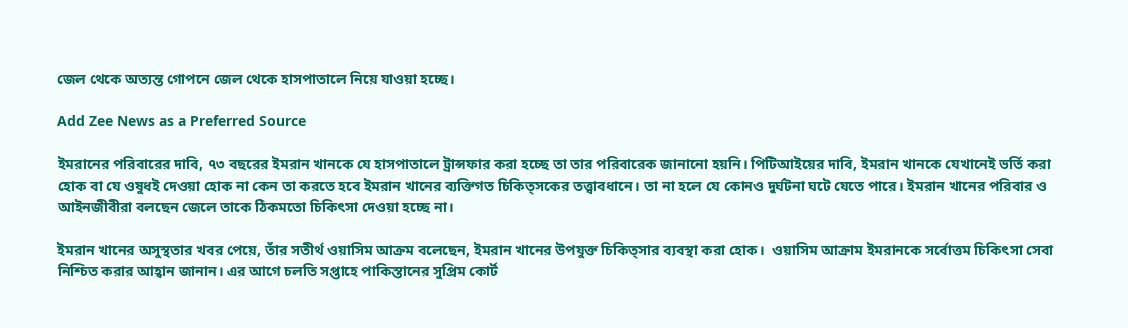জেল থেকে অত্যন্ত গোপনে জেল থেকে হাসপাতালে নিয়ে যাওয়া হচ্ছে।

Add Zee News as a Preferred Source

ইমরানের পরিবারের দাবি, ৭৩ বছরের ইমরান খানকে যে হাসপাতালে ট্রান্সফার করা হচ্ছে তা তার পরিবারেক জানানো হয়নি। পিটিআইয়ের দাবি, ইমরান খানকে যেখানেই ভর্তি করা হোক বা যে ওষুধই দেওয়া হোক না কেন তা করতে হবে ইমরান খানের ব্যক্তিগত চিকিত্সকের তত্ত্বাবধানে। তা না হলে যে কোনও দুর্ঘটনা ঘটে যেতে পারে। ইমরান খানের পরিবার ও আইনজীবীরা বলছেন জেলে তাকে ঠিকমতো চিকিৎসা দেওয়া হচ্ছে না।

ইমরান খানের অসুস্থতার খবর পেয়ে, তাঁর সতীর্থ ওয়াসিম আক্রম বলেছেন, ইমরান খানের উপযুক্ত চিকিত্সার ব্যবস্থা করা হোক।  ওয়াসিম আক্রাম ইমরানকে সর্বোত্তম চিকিৎসা সেবা নিশ্চিত করার আহ্বান জানান। এর আগে চলতি সপ্তাহে পাকিস্তানের সুপ্রিম কোর্ট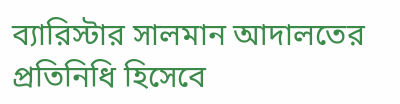ব্যারিস্টার সালমান আদালতের প্রতিনিধি হিসেবে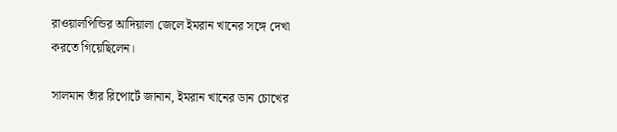রাওয়ালপিন্ডির আদিয়ালা জেলে ইমরান খানের সঙ্গে দেখা করতে গিয়েছিলেন।

সালমান তাঁর রিপোর্টে জানান, ইমরান খানের ডান চোখের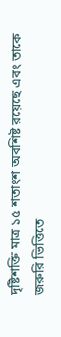দৃষ্টিশক্তি মাত্র ১৫ শতাংশ অবশিষ্ট রয়েছে এবং তাকে জরুরি ভিত্তিতে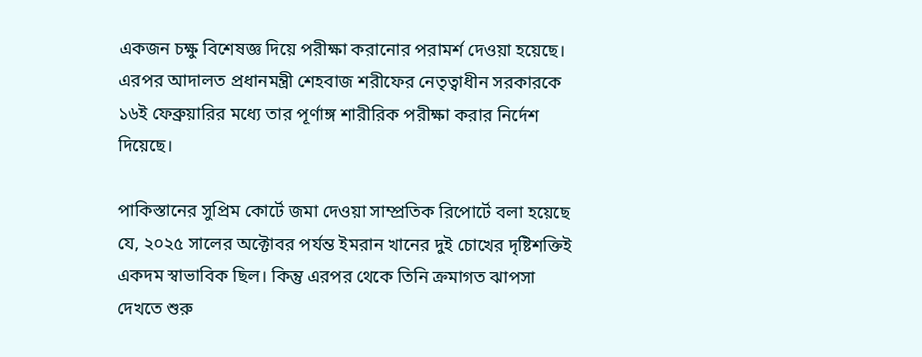একজন চক্ষু বিশেষজ্ঞ দিয়ে পরীক্ষা করানোর পরামর্শ দেওয়া হয়েছে। এরপর আদালত প্রধানমন্ত্রী শেহবাজ শরীফের নেতৃত্বাধীন সরকারকে ১৬ই ফেব্রুয়ারির মধ্যে তার পূর্ণাঙ্গ শারীরিক পরীক্ষা করার নির্দেশ দিয়েছে।

পাকিস্তানের সুপ্রিম কোর্টে জমা দেওয়া সাম্প্রতিক রিপোর্টে বলা হয়েছে যে, ২০২৫ সালের অক্টোবর পর্যন্ত ইমরান খানের দুই চোখের দৃষ্টিশক্তিই একদম স্বাভাবিক ছিল। কিন্তু এরপর থেকে তিনি ক্রমাগত ঝাপসা দেখতে শুরু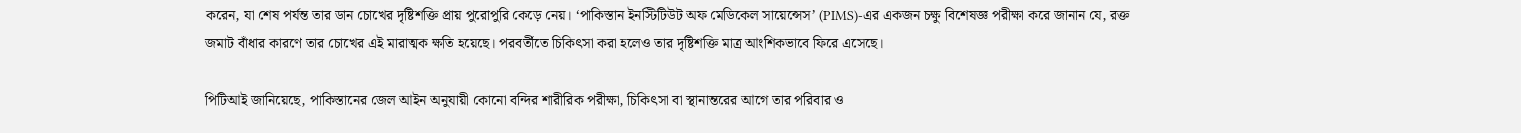করেন, যা শেষ পর্যন্ত তার ডান চোখের দৃষ্টিশক্তি প্রায় পুরোপুরি কেড়ে নেয়। ‘পাকিস্তান ইনস্টিটিউট অফ মেডিকেল সায়েন্সেস’ (PIMS)-এর একজন চক্ষু বিশেষজ্ঞ পরীক্ষা করে জানান যে, রক্ত জমাট বাঁধার কারণে তার চোখের এই মারাত্মক ক্ষতি হয়েছে। পরবর্তীতে চিকিৎসা করা হলেও তার দৃষ্টিশক্তি মাত্র আংশিকভাবে ফিরে এসেছে।

পিটিআই জানিয়েছে, পাকিস্তানের জেল আইন অনুযায়ী কোনো বন্দির শারীরিক পরীক্ষা, চিকিৎসা বা স্থানান্তরের আগে তার পরিবার ও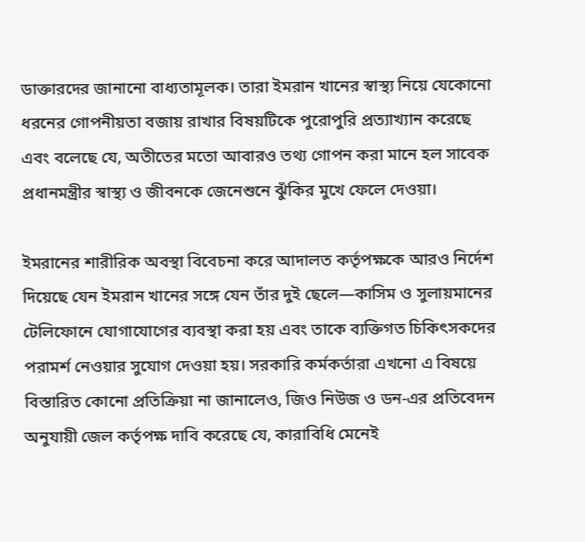ডাক্তারদের জানানো বাধ্যতামূলক। তারা ইমরান খানের স্বাস্থ্য নিয়ে যেকোনো ধরনের গোপনীয়তা বজায় রাখার বিষয়টিকে পুরোপুরি প্রত্যাখ্যান করেছে এবং বলেছে যে, অতীতের মতো আবারও তথ্য গোপন করা মানে হল সাবেক প্রধানমন্ত্রীর স্বাস্থ্য ও জীবনকে জেনেশুনে ঝুঁকির মুখে ফেলে দেওয়া।

ইমরানের শারীরিক অবস্থা বিবেচনা করে আদালত কর্তৃপক্ষকে আরও নির্দেশ দিয়েছে যেন ইমরান খানের সঙ্গে যেন তাঁর দুই ছেলে—কাসিম ও সুলায়মানের টেলিফোনে যোগাযোগের ব্যবস্থা করা হয় এবং তাকে ব্যক্তিগত চিকিৎসকদের পরামর্শ নেওয়ার সুযোগ দেওয়া হয়। সরকারি কর্মকর্তারা এখনো এ বিষয়ে বিস্তারিত কোনো প্রতিক্রিয়া না জানালেও, জিও নিউজ ও ডন-এর প্রতিবেদন অনুযায়ী জেল কর্তৃপক্ষ দাবি করেছে যে, কারাবিধি মেনেই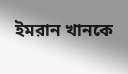ইমরান খানকে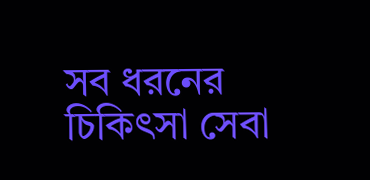সব ধরনের চিকিৎসা সেবা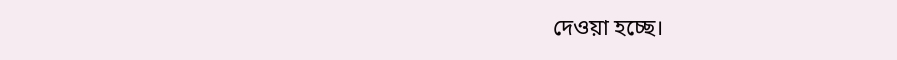দেওয়া হচ্ছে।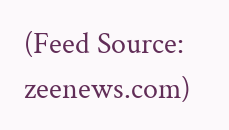(Feed Source: zeenews.com)